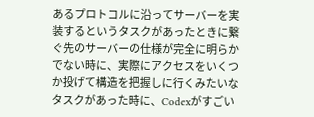あるプロトコルに沿ってサーバーを実装するというタスクがあったときに繋ぐ先のサーバーの仕様が完全に明らかでない時に、実際にアクセスをいくつか投げて構造を把握しに行くみたいなタスクがあった時に、Codexがすごい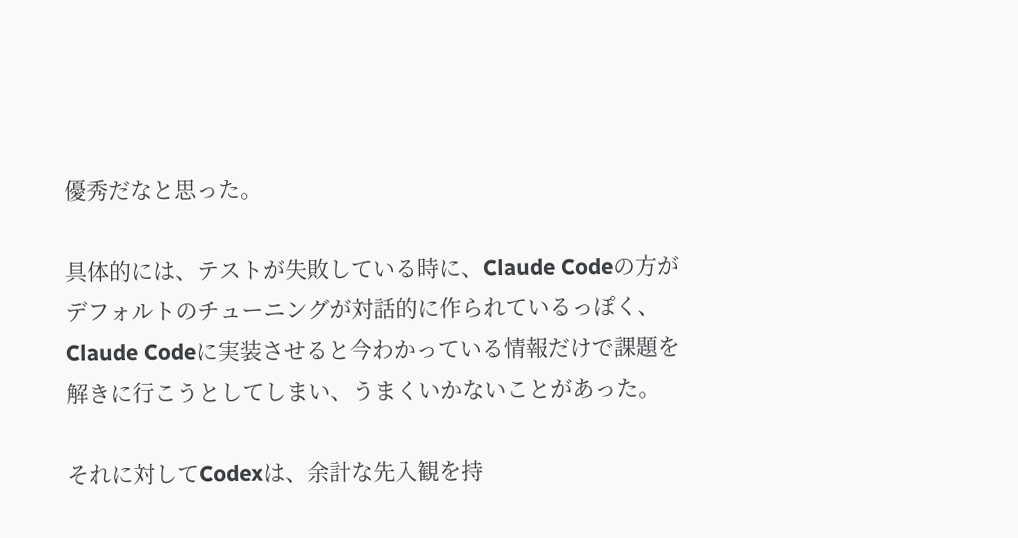優秀だなと思った。

具体的には、テストが失敗している時に、Claude Codeの方がデフォルトのチューニングが対話的に作られているっぽく、Claude Codeに実装させると今わかっている情報だけで課題を解きに行こうとしてしまい、うまくいかないことがあった。

それに対してCodexは、余計な先入観を持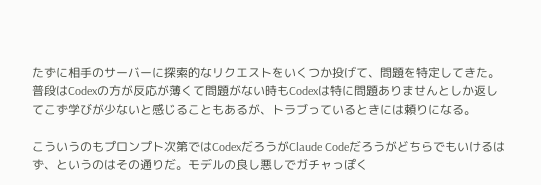たずに相手のサーバーに探索的なリクエストをいくつか投げて、問題を特定してきた。普段はCodexの方が反応が薄くて問題がない時もCodexは特に問題ありませんとしか返してこず学びが少ないと感じることもあるが、トラブっているときには頼りになる。

こういうのもプロンプト次第ではCodexだろうがClaude Codeだろうがどちらでもいけるはず、というのはその通りだ。モデルの良し悪しでガチャっぽく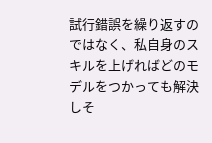試行錯誤を繰り返すのではなく、私自身のスキルを上げればどのモデルをつかっても解決しそ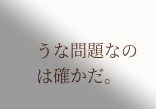うな問題なのは確かだ。